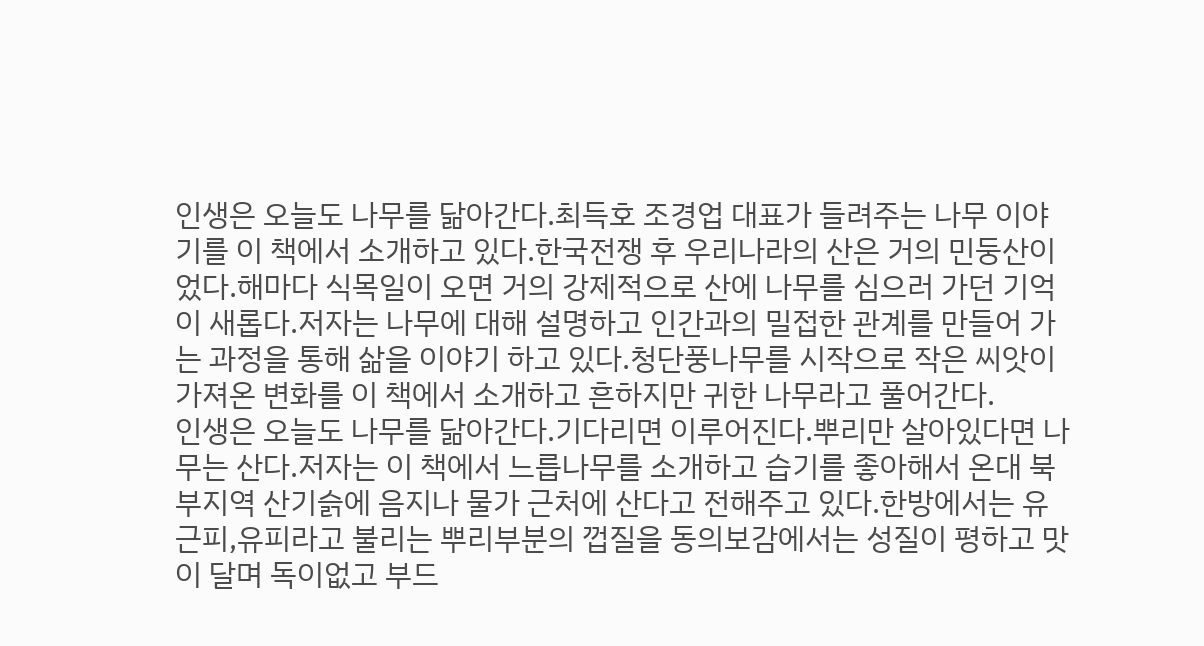인생은 오늘도 나무를 닮아간다.최득호 조경업 대표가 들려주는 나무 이야기를 이 책에서 소개하고 있다.한국전쟁 후 우리나라의 산은 거의 민둥산이었다.해마다 식목일이 오면 거의 강제적으로 산에 나무를 심으러 가던 기억이 새롭다.저자는 나무에 대해 설명하고 인간과의 밀접한 관계를 만들어 가는 과정을 통해 삶을 이야기 하고 있다.청단풍나무를 시작으로 작은 씨앗이 가져온 변화를 이 책에서 소개하고 흔하지만 귀한 나무라고 풀어간다.
인생은 오늘도 나무를 닮아간다.기다리면 이루어진다.뿌리만 살아있다면 나무는 산다.저자는 이 책에서 느릅나무를 소개하고 습기를 좋아해서 온대 북부지역 산기슭에 음지나 물가 근처에 산다고 전해주고 있다.한방에서는 유근피,유피라고 불리는 뿌리부분의 껍질을 동의보감에서는 성질이 평하고 맛이 달며 독이없고 부드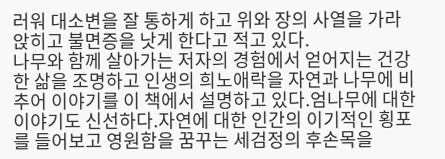러워 대소변을 잘 통하게 하고 위와 장의 사열을 가라앉히고 불면증을 낫게 한다고 적고 있다.
나무와 함께 살아가는 저자의 경험에서 얻어지는 건강한 삶을 조명하고 인생의 희노애락을 자연과 나무에 비추어 이야기를 이 책에서 설명하고 있다.엄나무에 대한 이야기도 신선하다.자연에 대한 인간의 이기적인 횡포를 들어보고 영원함을 꿈꾸는 세검정의 후손목을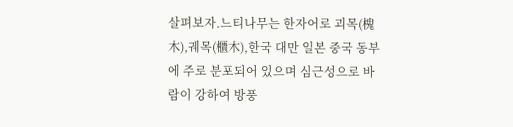살펴보자.느티나무는 한자어로 괴목(槐木),궤목(櫃木),한국 대만 일본 중국 동부에 주로 분포되어 있으며 심근성으로 바람이 강하여 방풍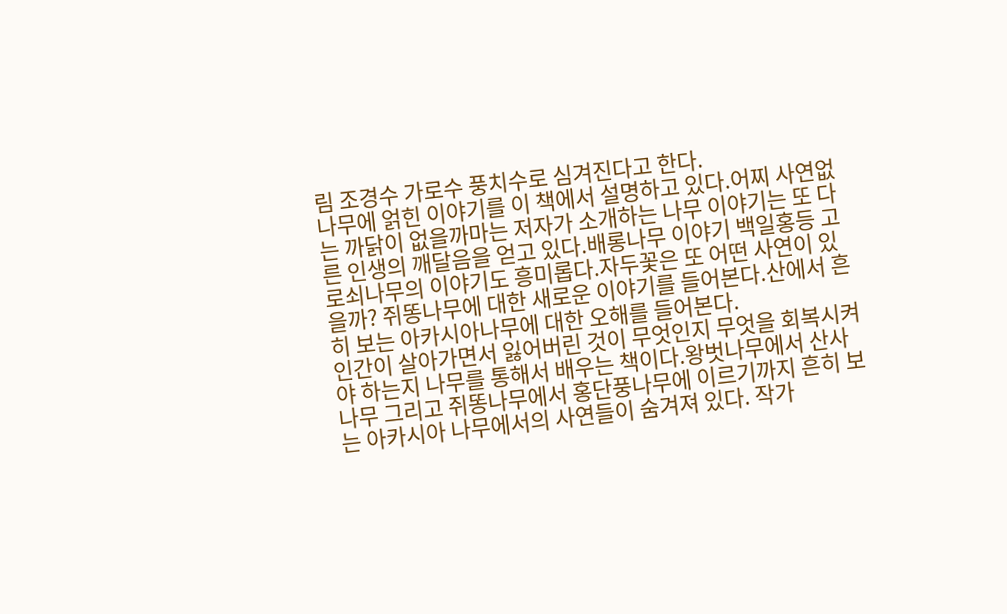림 조경수 가로수 풍치수로 심겨진다고 한다.
나무에 얽힌 이야기를 이 책에서 설명하고 있다.어찌 사연없는 까닭이 없을까마는 저자가 소개하는 나무 이야기는 또 다른 인생의 깨달음을 얻고 있다.배롱나무 이야기 백일홍등 고로쇠나무의 이야기도 흥미롭다.자두꽃은 또 어떤 사연이 있을까? 쥐똥나무에 대한 새로운 이야기를 들어본다.산에서 흔히 보는 아카시아나무에 대한 오해를 들어본다.
인간이 살아가면서 잃어버린 것이 무엇인지 무엇을 회복시켜야 하는지 나무를 통해서 배우는 책이다.왕벗나무에서 산사나무 그리고 쥐똥나무에서 홍단풍나무에 이르기까지 흔히 보는 아카시아 나무에서의 사연들이 숨겨져 있다. 작가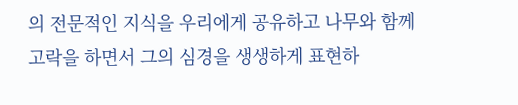의 전문적인 지식을 우리에게 공유하고 나무와 함께 고락을 하면서 그의 심경을 생생하게 표현하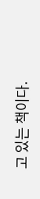고 있는 책이다.